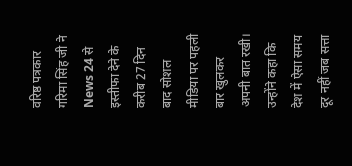वरिष्ठ पत्रकार गरिमा सिंह जी ने News 24 से इस्तीफा देने के करीब 27 दिन बाद सोशल मीडिया पर पहली बार खुलकर अपनी बात रखी।
उन्होंने कहा कि देश में ऐसा समय दूर नहीं जब सत्ता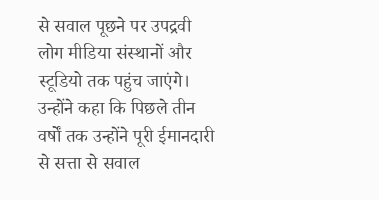से सवाल पूछने पर उपद्रवी लोग मीडिया संस्थानों और स्टूडियो तक पहुंच जाएंगे।
उन्होंने कहा कि पिछले तीन वर्षों तक उन्होंने पूरी ईमानदारी से सत्ता से सवाल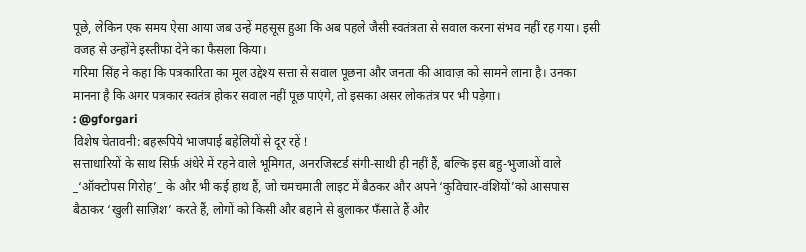पूछे, लेकिन एक समय ऐसा आया जब उन्हें महसूस हुआ कि अब पहले जैसी स्वतंत्रता से सवाल करना संभव नहीं रह गया। इसी वजह से उन्होंने इस्तीफा देने का फैसला किया।
गरिमा सिंह ने कहा कि पत्रकारिता का मूल उद्देश्य सत्ता से सवाल पूछना और जनता की आवाज़ को सामने लाना है। उनका मानना है कि अगर पत्रकार स्वतंत्र होकर सवाल नहीं पूछ पाएंगे, तो इसका असर लोकतंत्र पर भी पड़ेगा।
: @gforgari
विशेष चेतावनी: बहरूपिये भाजपाई बहेलियों से दूर रहें !
सत्ताधारियों के साथ सिर्फ़ अंधेरे में रहने वाले भूमिगत, अनरजिस्टर्ड संगी-साथी ही नहीं हैं, बल्कि इस बहु-भुजाओं वाले _‘ऑक्टोपस गिरोह’_ के और भी कई हाथ हैं, जो चमचमाती लाइट में बैठकर और अपने ‘कुविचार-वंशियों’को आसपास बैठाकर ‘खुली साज़िश’ करते हैं, लोगों को किसी और बहाने से बुलाकर फँसाते हैं और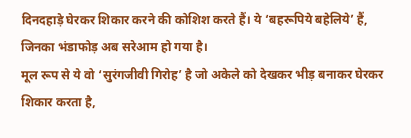दिनदहाड़े घेरकर शिकार करने की कोशिश करते हैं। ये ‘बहरूपिये बहेलिये’ हैं, जिनका भंडाफोड़ अब सरेआम हो गया है।
मूल रूप से ये वो ‘सुरंगजीवी गिरोह’ है जो अकेले को देखकर भीड़ बनाकर घेरकर शिकार करता है,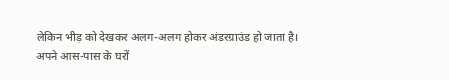लेकिन भीड़ को देखकर अलग-अलग होकर अंडरग्राउंड हो जाता है।
अपने आस-पास के घरों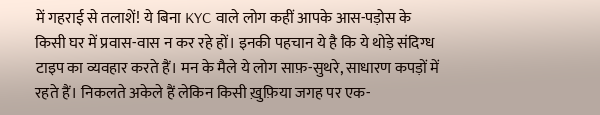में गहराई से तलाशें! ये बिना KYC वाले लोग कहीं आपके आस-पड़ोस के किसी घर में प्रवास-वास न कर रहे हों। इनकी पहचान ये है कि ये थोड़े संदिग्ध टाइप का व्यवहार करते हैं। मन के मैले ये लोग साफ़-सुथरे, साधारण कपड़ों में रहते हैं। निकलते अकेले हैं लेकिन किसी ख़ुफ़िया जगह पर एक-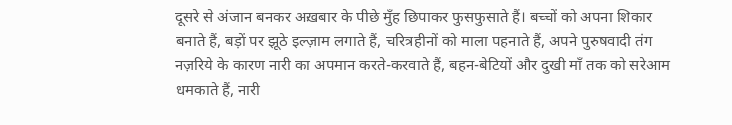दूसरे से अंजान बनकर अख़बार के पीछे मुँह छिपाकर फुसफुसाते हैं। बच्चों को अपना शिकार बनाते हैं, बड़ों पर झूठे इल्ज़ाम लगाते हैं, चरित्रहीनों को माला पहनाते हैं, अपने पुरुषवादी तंग नज़रिये के कारण नारी का अपमान करते-करवाते हैं, बहन-बेटियों और दुखी माँ तक को सरेआम धमकाते हैं, नारी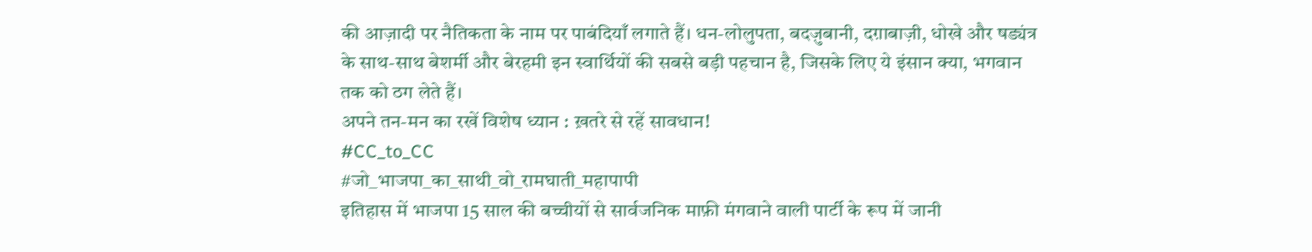की आज़ादी पर नैतिकता के नाम पर पाबंदियाँ लगाते हैं। धन-लोलुपता, बदज़ुबानी, दग़ाबाज़ी, धोखे और षड्यंत्र के साथ-साथ बेशर्मी और बेरहमी इन स्वार्थियों की सबसे बड़ी पहचान है, जिसके लिए ये इंसान क्या, भगवान तक को ठग लेते हैं।
अपने तन-मन का रखें विशेष ध्यान : ख़तरे से रहें सावधान!
#CC_to_CC
#जो_भाजपा_का_साथी_वो_रामघाती_महापापी
इतिहास में भाजपा 15 साल की बच्चीयों से सार्वजनिक माफ़ी मंगवाने वाली पार्टी के रूप में जानी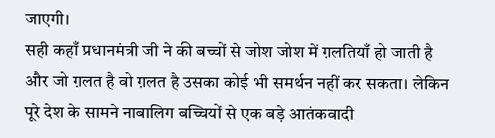जाएगी।
सही कहाँ प्रधानमंत्री जी ने की बच्चों से जोश जोश में ग़लतियाँ हो जाती है और जो ग़लत है वो ग़लत है उसका कोई भी समर्थन नहीं कर सकता। लेकिन पूरे देश के सामने नाबालिग बच्चियों से एक बड़े आतंकवादी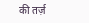की तर्ज़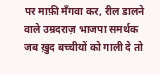पर माफ़ी मँगवा कर, रील डालने वाले उम्रदराज़ भाजपा समर्थक जब ख़ुद बच्चीयों को गाली दे तो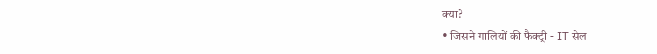क्या?
• जिसने गालियों की फैक्ट्री - IT सेल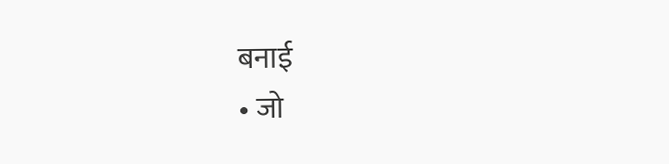बनाई
• जो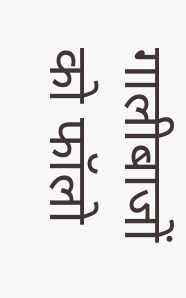गालीबाजों को फॉलो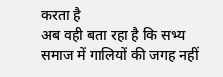करता है
अब वही बता रहा है कि सभ्य समाज में गालियों की जगह नहीं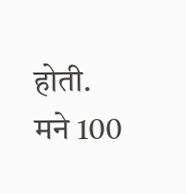होती.
मने 100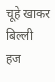चूहे खाकर बिल्ली हज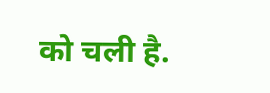को चली है.